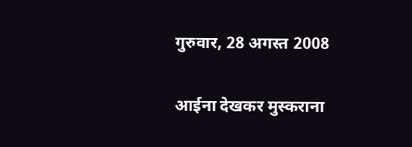गुरुवार, 28 अगस्त 2008

आईना देखकर मुस्कराना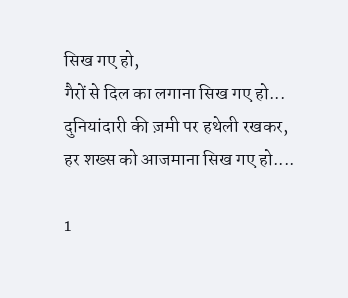सिख गए हो,
गैरों से दिल का लगाना सिख गए हो...
दुनियांदारी की ज़मी पर हथेली रखकर,
हर शख्स को आजमाना सिख गए हो....

1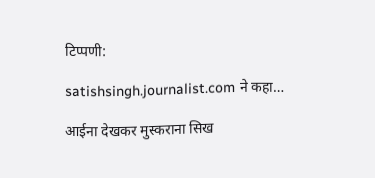टिप्पणी:

satishsingh.journalist.com ने कहा…

आईना देखकर मुस्कराना सिख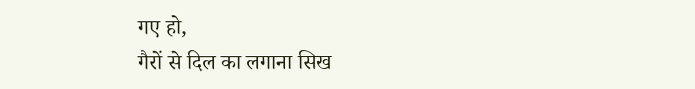गए हो,
गैरों से दिल का लगाना सिख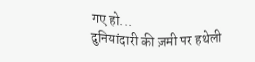गए हो...
दुनियांदारी की ज़मी पर हथेली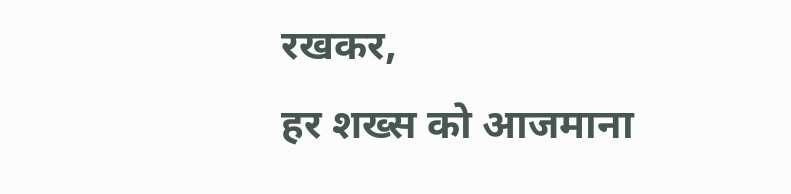रखकर,
हर शख्स को आजमाना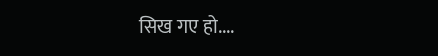सिख गए हो....